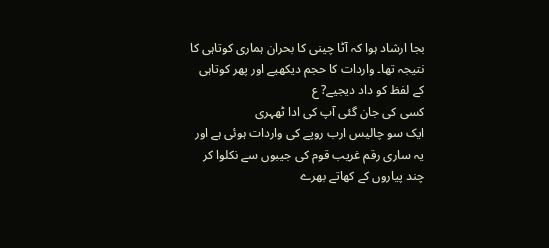بجا ارشاد ہوا کہ آٹا چینی کا بحران ہماری کوتاہی کا نتیجہ تھا۔ واردات کا حجم دیکھیے اور پھر کوتاہی کے لفظ کو داد دیجیے? ع
کسی کی جان گئی آپ کی ادا ٹھہری
ایک سو چالیس ارب روپے کی واردات ہوئی ہے اور یہ ساری رقم غریب قوم کی جیبوں سے نکلوا کر چند پیاروں کے کھاتے بھرے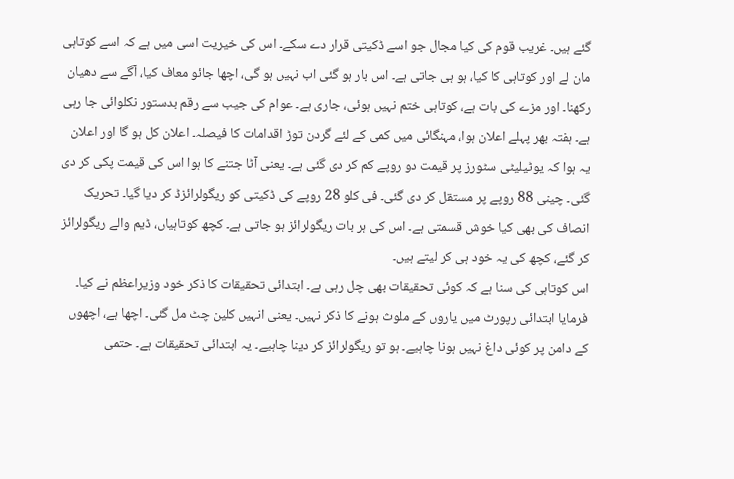گئے ہیں۔ غریب قوم کی کیا مجال جو اسے ڈکیتی قرار دے سکے۔ اس کی خیریت اسی میں ہے کہ اسے کوتاہی مان لے اور کوتاہی کا کیا، ہو ہی جاتی ہے۔ اس بار ہو گئی اب نہیں ہو گی، اچھا جائو معاف کیا، آگے سے دھیان رکھنا۔ اور مزے کی بات ہے، کوتاہی ختم نہیں ہوئی، جاری ہے۔ عوام کی جیب سے رقم بدستور نکلوائی جا رہی ہے۔ ہفتہ بھر پہلے اعلان ہوا، مہنگائی میں کمی کے لئے گردن توڑ اقدامات کا فیصلہ۔ اعلان کل ہو گا اور اعلان یہ ہوا کہ یوٹیلیٹی سٹورز پر قیمت دو روپے کم کر دی گئی ہے۔ یعنی آٹا جتنے کا ہوا اس کی قیمت پکی کر دی گئی۔ چینی 88 روپے پر مستقل کر دی گئی۔ فی کلو 28 روپے کی ڈکیتی کو ریگولرائزڈ کر دیا گیا۔ تحریک انصاف کی بھی کیا خوش قسمتی ہے۔ اس کی ہر بات ریگولرائز ہو جاتی ہے۔ کچھ کوتاہیاں، ڈیم والے ریگولرائز کر گئے، کچھ کی یہ خود ہی کر لیتے ہیں۔
اس کوتاہی کی سنا ہے کہ کوئی تحقیقات بھی چل رہی ہے۔ ابتدائی تحقیقات کا ذکر خود وزیراعظم نے کیا۔ فرمایا ابتدائی رپورٹ میں یاروں کے ملوث ہونے کا ذکر نہیں۔ یعنی انہیں کلین چٹ مل گئی۔ اچھا ہے، اچھوں کے دامن پر کوئی داغ نہیں ہونا چاہیے۔ ہو تو ریگولرائز کر دینا چاہیے۔ یہ ابتدائی تحقیقات ہے۔ حتمی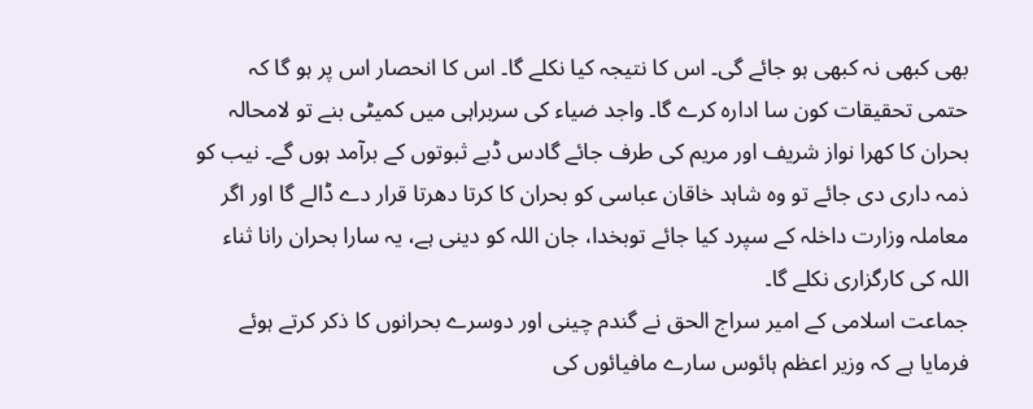بھی کبھی نہ کبھی ہو جائے گی۔ اس کا نتیجہ کیا نکلے گا۔ اس کا انحصار اس پر ہو گا کہ حتمی تحقیقات کون سا ادارہ کرے گا۔ واجد ضیاء کی سربراہی میں کمیٹی بنے تو لامحالہ بحران کا کھرا نواز شریف اور مریم کی طرف جائے گادس ڈبے ثبوتوں کے برآمد ہوں گے۔ نیب کو ذمہ داری دی جائے تو وہ شاہد خاقان عباسی کو بحران کا کرتا دھرتا قرار دے ڈالے گا اور اگر معاملہ وزارت داخلہ کے سپرد کیا جائے توبخدا، جان اللہ کو دینی ہے، یہ سارا بحران رانا ثناء اللہ کی کارگزاری نکلے گا۔
جماعت اسلامی کے امیر سراج الحق نے گندم چینی اور دوسرے بحرانوں کا ذکر کرتے ہوئے فرمایا ہے کہ وزیر اعظم ہائوس سارے مافیائوں کی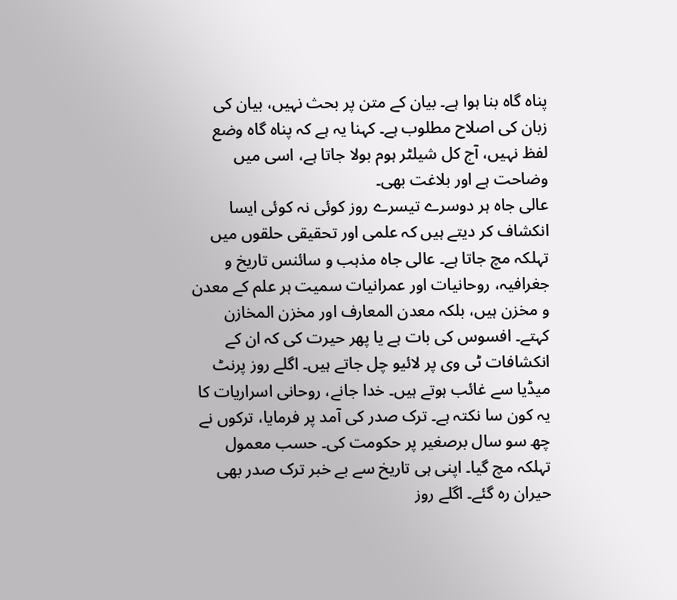پناہ گاہ بنا ہوا ہے۔ بیان کے متن پر بحث نہیں، بیان کی زبان کی اصلاح مطلوب ہے۔ کہنا یہ ہے کہ پناہ گاہ وضع لفظ نہیں، آج کل شیلٹر ہوم بولا جاتا ہے، اسی میں وضاحت ہے اور بلاغت بھی۔
عالی جاہ ہر دوسرے تیسرے روز کوئی نہ کوئی ایسا انکشاف کر دیتے ہیں کہ علمی اور تحقیقی حلقوں میں تہلکہ مچ جاتا ہے۔ عالی جاہ مذہب و سائنس تاریخ و جغرافیہ، روحانیات اور عمرانیات سمیت ہر علم کے معدن و مخزن ہیں، بلکہ معدن المعارف اور مخزن المخازن کہتے۔ افسوس کی بات ہے یا پھر حیرت کی کہ ان کے انکشافات ٹی وی پر لائیو چل جاتے ہیں۔ اگلے روز پرنٹ میڈیا سے غائب ہوتے ہیں۔ خدا جانے، روحانی اسراریات کا یہ کون سا نکتہ ہے۔ ترک صدر کی آمد پر فرمایا، ترکوں نے چھ سو سال برصغیر پر حکومت کی۔ حسب معمول تہلکہ مچ گیا۔ اپنی ہی تاریخ سے بے خبر ترک صدر بھی حیران رہ گئے۔ اگلے روز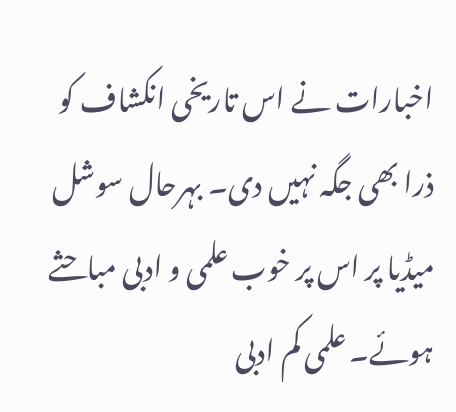اخبارات نے اس تاریخی انکشاف کو ذرا بھی جگہ نہیں دی۔ بہرحال سوشل میڈیا پر اس پر خوب علمی و ادبی مباحثے ہوئے۔ علمی کم ادبی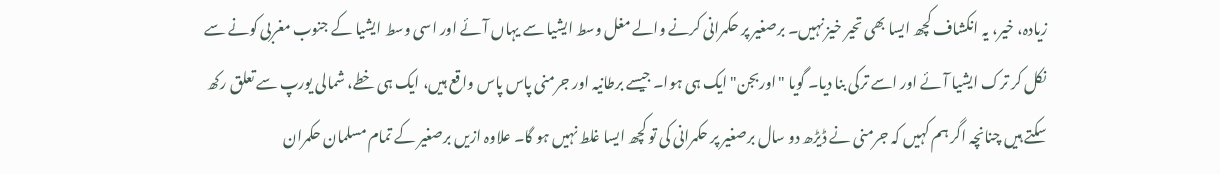زیادہ، خیر، یہ انکشاف کچھ ایسا بھی تحیر خیز نہیں۔ برصغیر پر حکمرانی کرنے والے مغل وسط ایشیا سے یہاں آئے اور اسی وسط ایشیا کے جنوب مغربی کونے سے نکل کر ترک ایشیا آئے اور اسے ترکی بنا دیا۔ گویا "اوربجن"ایک ہی ہوا۔ جیسے برطانیہ اور جرمنی پاس پاس واقع ہیں، ایک ہی خطے، شمالی یورپ سے تعلق رکھ سکتے ہیں چنانچہ اگر ہم کہیں کہ جرمنی نے ڈیڑھ دو سال برصغیر پر حکمرانی کی تو کچھ ایسا غلط نہیں ہو گا۔ علاوہ ازیں برصغیر کے تمام مسلمان حکمران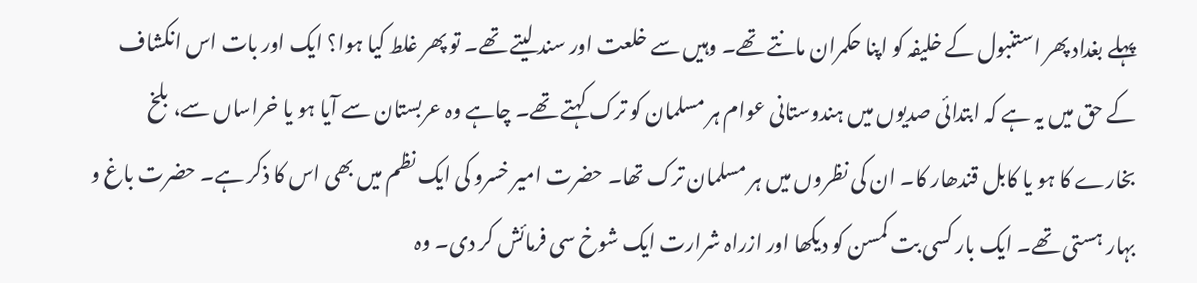پہلے بغداد پھر استنبول کے خلیفہ کو اپنا حکمران مانتے تھے۔ وہیں سے خلعت اور سند لیتے تھے۔ تو پھر غلط کیا ہوا؟ ایک اور بات اس انکشاف کے حق میں یہ ہے کہ ابتدائی صدیوں میں ہندوستانی عوام ہر مسلمان کو ترک کہتے تھے۔ چاہے وہ عربستان سے آیا ہو یا خراساں سے، بلخ بخارے کا ہو یا کابل قندھار کا۔ ان کی نظروں میں ہر مسلمان ترک تھا۔ حضرت امیر خسرو کی ایک نظم میں بھی اس کا ذکر ہے۔ حضرت باغ و بہار ہستی تھے۔ ایک بار کسی بت کمسن کو دیکھا اور ازراہ شرارت ایک شوخ سی فرمائش کر دی۔ وہ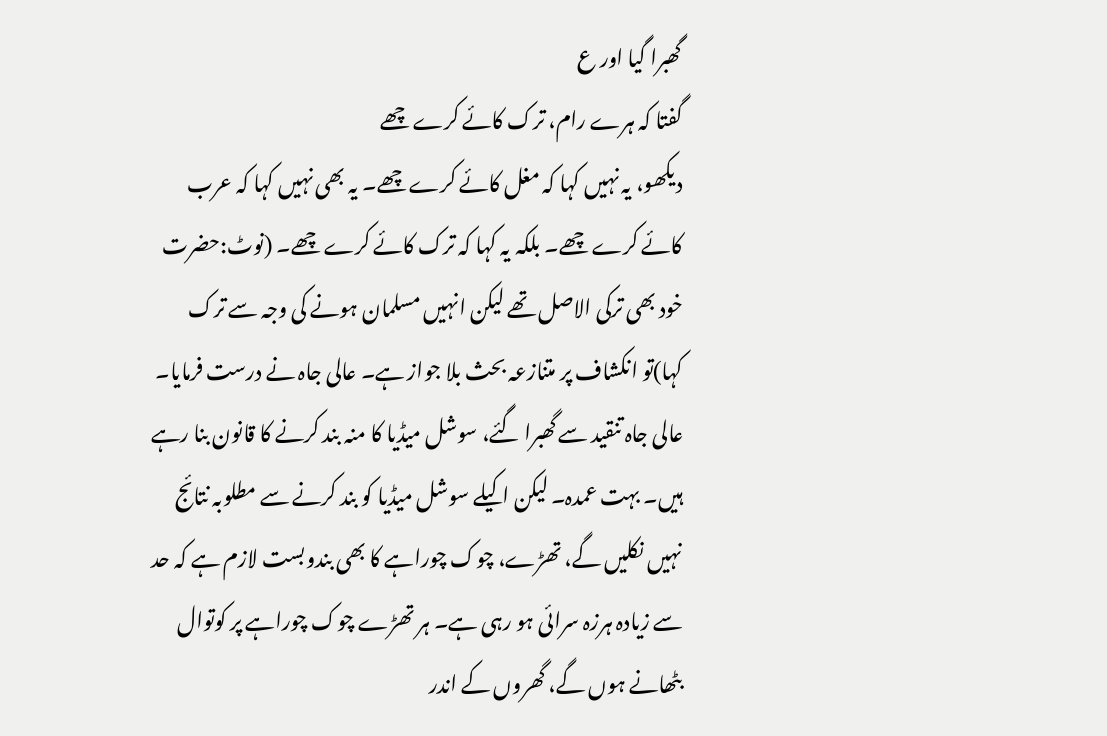گھبرا گیا اور ع
گفتا کہ ہرے رام، ترک کائے کرے چھے
دیکھو، یہ نہیں کہا کہ مغل کائے کرے چھے۔ یہ بھی نہیں کہا کہ عرب کائے کرے چھے۔ بلکہ یہ کہا کہ ترک کائے کرے چھے۔ (نوٹ:حضرت خود بھی ترکی الاصل تھے لیکن انہیں مسلمان ہونے کی وجہ سے ترک کہا)تو انکشاف پر متنازعہ بحث بلا جواز ہے۔ عالی جاہ نے درست فرمایا۔
عالی جاہ تنقید سے گھبرا گئے، سوشل میڈیا کا منہ بند کرنے کا قانون بنا رہے ہیں۔ بہت عمدہ۔ لیکن اکیلے سوشل میڈیا کو بند کرنے سے مطلوبہ نتائج نہیں نکلیں گے، تھڑے، چوک چوراہے کا بھی بندوبست لازم ہے کہ حد سے زیادہ ہرزہ سرائی ہو رہی ہے۔ ہر تھڑے چوک چوراہے پر کوتوال بٹھانے ہوں گے، گھروں کے اندر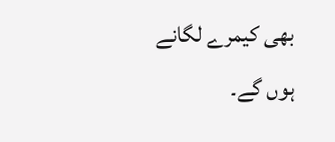بھی کیمرے لگانے ہوں گے۔